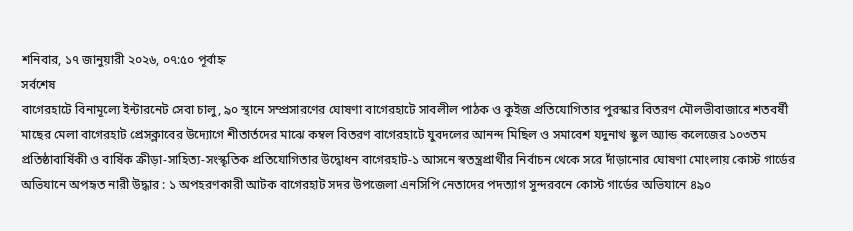শনিবার, ১৭ জানুয়ারী ২০২৬, ০৭:৫০ পূর্বাহ্ন
সর্বশেষ
বাগেরহাটে বিনামূল্যে ইন্টারনেট সেবা চালু, ৯০ স্থানে সম্প্রসারণের ঘোষণা বাগেরহাটে সাবলীল পাঠক ও কুইজ প্রতিযোগিতার পুরস্কার বিতরণ মৌলভীবাজারে শতবর্ষী মাছের মেলা বাগেরহাট প্রেসক্লাবের উদ্যোগে শীতার্তদের মাঝে কম্বল বিতরণ বাগেরহাটে যুবদলের আনন্দ মিছিল ও সমাবেশ যদুনাথ স্কুল অ্যান্ড কলেজের ১০৩তম প্রতিষ্ঠাবার্ষিকী ও বার্ষিক ক্রীড়া-সাহিত্য-সংস্কৃতিক প্রতিযোগিতার উদ্বোধন বাগেরহাট-১ আসনে স্বতন্ত্রপ্রার্থীর নির্বাচন থেকে সরে দাঁড়ানোর ঘোষণা মোংলায় কোস্ট গার্ডের অভিযানে অপহৃত নারী উদ্ধার : ১ অপহরণকারী আটক বাগেরহাট সদর উপজেলা এনসিপি নেতাদের পদত্যাগ সুন্দরবনে কোস্ট গার্ডের অভিযানে ৪৯০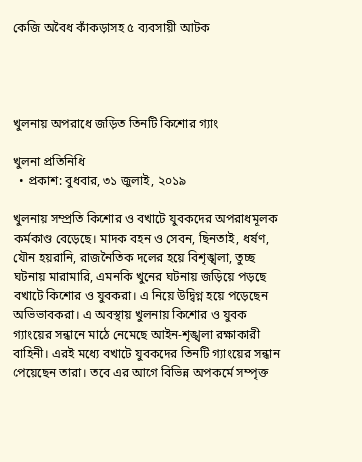কেজি অবৈধ কাঁকড়াসহ ৫ ব্যবসায়ী আটক




খুলনায় অপরাধে জড়িত তিনটি কিশোর গ্যাং

খুলনা প্রতিনিধি
  • প্রকাশ: বুধবার, ৩১ জুলাই, ২০১৯

খুলনায় সম্প্রতি কিশোর ও বখাটে যুবকদের অপরাধমূলক কর্মকাণ্ড বেড়েছে। মাদক বহন ও সেবন, ছিনতাই, ধর্ষণ, যৌন হয়রানি, রাজনৈতিক দলের হয়ে বিশৃঙ্খলা, তুচ্ছ ঘটনায় মারামারি, এমনকি খুনের ঘটনায় জড়িয়ে পড়ছে বখাটে কিশোর ও যুবকরা। এ নিয়ে উদ্বিগ্ন হয়ে পড়েছেন অভিভাবকরা। এ অবস্থায় খুলনায় কিশোর ও যুবক গ্যাংয়ের সন্ধানে মাঠে নেমেছে আইন-শৃঙ্খলা রক্ষাকারী বাহিনী। এরই মধ্যে বখাটে যুবকদের তিনটি গ্যাংয়ের সন্ধান পেয়েছেন তারা। তবে এর আগে বিভিন্ন অপকর্মে সম্পৃক্ত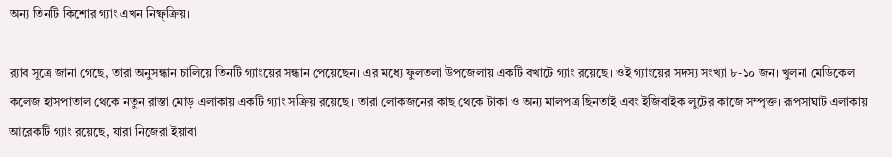অন্য তিনটি কিশোর গ্যাং এখন নিষ্ফ্ক্রিয়।

র‌্যাব সূত্রে জানা গেছে, তারা অনুসন্ধান চালিয়ে তিনটি গ্যাংয়ের সন্ধান পেয়েছেন। এর মধ্যে ফুলতলা উপজেলায় একটি বখাটে গ্যাং রয়েছে। ওই গ্যাংয়ের সদস্য সংখ্যা ৮-১০ জন। খুলনা মেডিকেল কলেজ হাসপাতাল থেকে নতুন রাস্তা মোড় এলাকায় একটি গ্যাং সক্রিয় রয়েছে। তারা লোকজনের কাছ থেকে টাকা ও অন্য মালপত্র ছিনতাই এবং ইজিবাইক লুটের কাজে সম্পৃক্ত। রূপসাঘাট এলাকায় আরেকটি গ্যাং রয়েছে, যারা নিজেরা ইয়াবা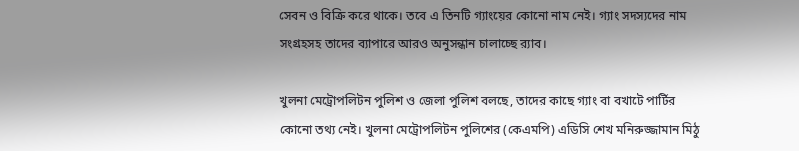সেবন ও বিক্রি করে থাকে। তবে এ তিনটি গ্যাংয়ের কোনো নাম নেই। গ্যাং সদস্যদের নাম সংগ্রহসহ তাদের ব্যাপারে আরও অনুসন্ধান চালাচ্ছে র‌্যাব।

খুলনা মেট্রোপলিটন পুলিশ ও জেলা পুলিশ বলছে, তাদের কাছে গ্যাং বা বখাটে পার্টির কোনো তথ্য নেই। খুলনা মেট্রোপলিটন পুলিশের (কেএমপি) এডিসি শেখ মনিরুজ্জামান মিঠু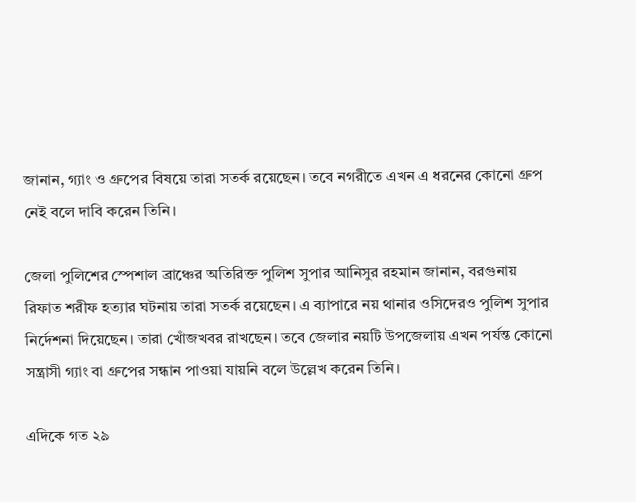জানান, গ্যাং ও গ্রুপের বিষয়ে তারা সতর্ক রয়েছেন। তবে নগরীতে এখন এ ধরনের কোনো গ্রুপ নেই বলে দাবি করেন তিনি।

জেলা পুলিশের স্পেশাল ব্রাঞ্চের অতিরিক্ত পুলিশ সুপার আনিসুর রহমান জানান, বরগুনায় রিফাত শরীফ হত্যার ঘটনায় তারা সতর্ক রয়েছেন। এ ব্যাপারে নয় থানার ওসিদেরও পুলিশ সুপার নির্দেশনা দিয়েছেন। তারা খোঁজখবর রাখছেন। তবে জেলার নয়টি উপজেলায় এখন পর্যন্ত কোনো সন্ত্রাসী গ্যাং বা গ্রুপের সন্ধান পাওয়া যায়নি বলে উল্লেখ করেন তিনি।

এদিকে গত ২৯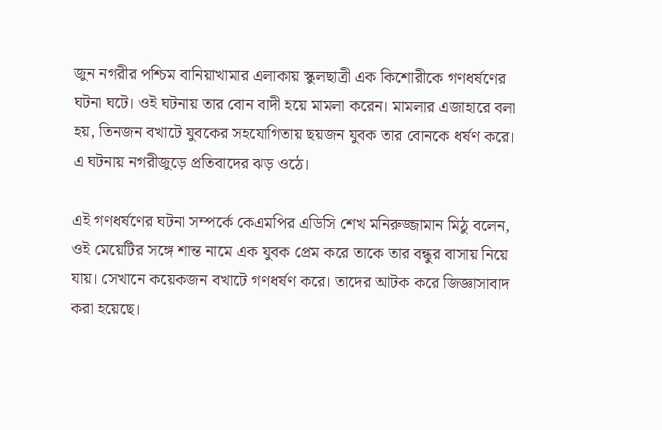জুন নগরীর পশ্চিম বানিয়াখামার এলাকায় স্কুলছাত্রী এক কিশোরীকে গণধর্ষণের ঘটনা ঘটে। ওই ঘটনায় তার বোন বাদী হয়ে মামলা করেন। মামলার এজাহারে বলা হয়, তিনজন বখাটে যুবকের সহযোগিতায় ছয়জন যুবক তার বোনকে ধর্ষণ করে। এ ঘটনায় নগরীজুড়ে প্রতিবাদের ঝড় ওঠে।

এই গণধর্ষণের ঘটনা সম্পর্কে কেএমপির এডিসি শেখ মনিরুজ্জামান মিঠু বলেন, ওই মেয়েটির সঙ্গে শান্ত নামে এক যুবক প্রেম করে তাকে তার বন্ধুর বাসায় নিয়ে যায়। সেখানে কয়েকজন বখাটে গণধর্ষণ করে। তাদের আটক করে জিজ্ঞাসাবাদ করা হয়েছে।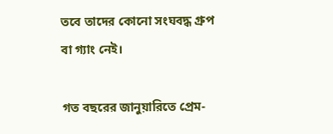তবে তাদের কোনো সংঘবদ্ধ গ্রুপ বা গ্যাং নেই।

গত বছরের জানুয়ারিতে প্রেম-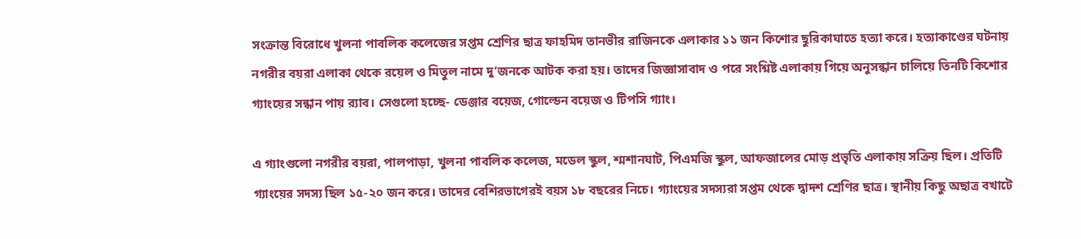সংক্রান্ত বিরোধে খুলনা পাবলিক কলেজের সপ্তম শ্রেণির ছাত্র ফাহমিদ তানভীর রাজিনকে এলাকার ১১ জন কিশোর ছুরিকাঘাতে হত্যা করে। হত্যাকাণ্ডের ঘটনায় নগরীর বয়রা এলাকা থেকে রয়েল ও মিতুল নামে দু’জনকে আটক করা হয়। তাদের জিজ্ঞাসাবাদ ও পরে সংশ্নিষ্ট এলাকায় গিয়ে অনুসন্ধান চালিয়ে তিনটি কিশোর গ্যাংয়ের সন্ধান পায় র‌্যাব। সেগুলো হচ্ছে- ডেঞ্জার বয়েজ, গোল্ডেন বয়েজ ও টিপসি গ্যাং।

এ গ্যাংগুলো নগরীর বয়রা, পালপাড়া, খুলনা পাবলিক কলেজ, মডেল স্কুল, শ্মশানঘাট, পিএমজি স্কুল, আফজালের মোড় প্রভৃতি এলাকায় সক্রিয় ছিল। প্রতিটি গ্যাংয়ের সদস্য ছিল ১৫-২০ জন করে। তাদের বেশিরভাগেরই বয়স ১৮ বছরের নিচে। গ্যাংয়ের সদস্যরা সপ্তম থেকে দ্বাদশ শ্রেণির ছাত্র। স্থানীয় কিছু অছাত্র বখাটে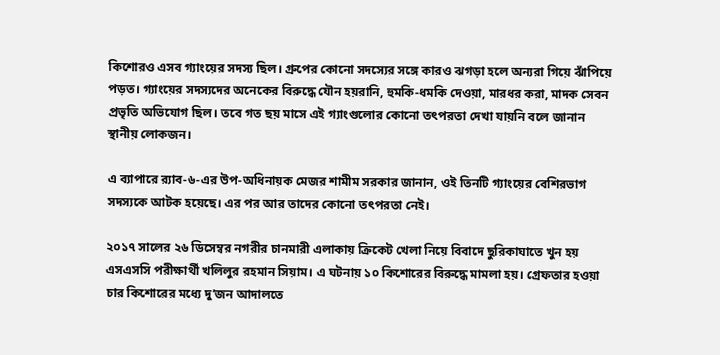কিশোরও এসব গ্যাংয়ের সদস্য ছিল। গ্রুপের কোনো সদস্যের সঙ্গে কারও ঝগড়া হলে অন্যরা গিয়ে ঝাঁপিয়ে পড়ত। গ্যাংয়ের সদস্যদের অনেকের বিরুদ্ধে যৌন হয়রানি, হুমকি-ধমকি দেওয়া, মারধর করা, মাদক সেবন প্রভৃতি অভিযোগ ছিল। তবে গত ছয় মাসে এই গ্যাংগুলোর কোনো তৎপরতা দেখা যায়নি বলে জানান স্থানীয় লোকজন।

এ ব্যাপারে র‌্যাব-৬-এর উপ-অধিনায়ক মেজর শামীম সরকার জানান, ওই তিনটি গ্যাংয়ের বেশিরভাগ সদস্যকে আটক হয়েছে। এর পর আর তাদের কোনো তৎপরতা নেই।

২০১৭ সালের ২৬ ডিসেম্বর নগরীর চানমারী এলাকায় ক্রিকেট খেলা নিয়ে বিবাদে ছুরিকাঘাতে খুন হয় এসএসসি পরীক্ষার্থী খলিলুর রহমান সিয়াম। এ ঘটনায় ১০ কিশোরের বিরুদ্ধে মামলা হয়। গ্রেফতার হওয়া চার কিশোরের মধ্যে দু’জন আদালতে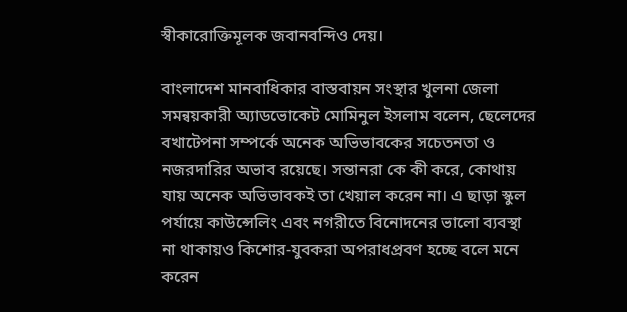স্বীকারোক্তিমূলক জবানবন্দিও দেয়।

বাংলাদেশ মানবাধিকার বাস্তবায়ন সংস্থার খুলনা জেলা সমন্বয়কারী অ্যাডভোকেট মোমিনুল ইসলাম বলেন, ছেলেদের বখাটেপনা সম্পর্কে অনেক অভিভাবকের সচেতনতা ও নজরদারির অভাব রয়েছে। সন্তানরা কে কী করে, কোথায় যায় অনেক অভিভাবকই তা খেয়াল করেন না। এ ছাড়া স্কুল পর্যায়ে কাউন্সেলিং এবং নগরীতে বিনোদনের ভালো ব্যবস্থা না থাকায়ও কিশোর-যুবকরা অপরাধপ্রবণ হচ্ছে বলে মনে করেন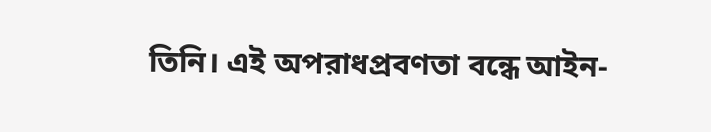তিনি। এই অপরাধপ্রবণতা বন্ধে আইন-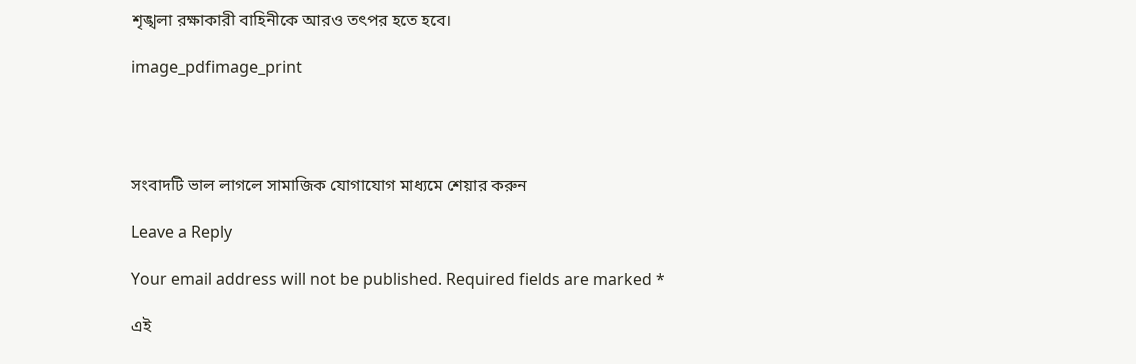শৃঙ্খলা রক্ষাকারী বাহিনীকে আরও তৎপর হতে হবে।

image_pdfimage_print




সংবাদটি ভাল লাগলে সামাজিক যোগাযোগ মাধ্যমে শেয়ার করুন

Leave a Reply

Your email address will not be published. Required fields are marked *

এই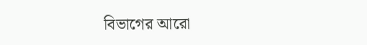বিভাগের আরো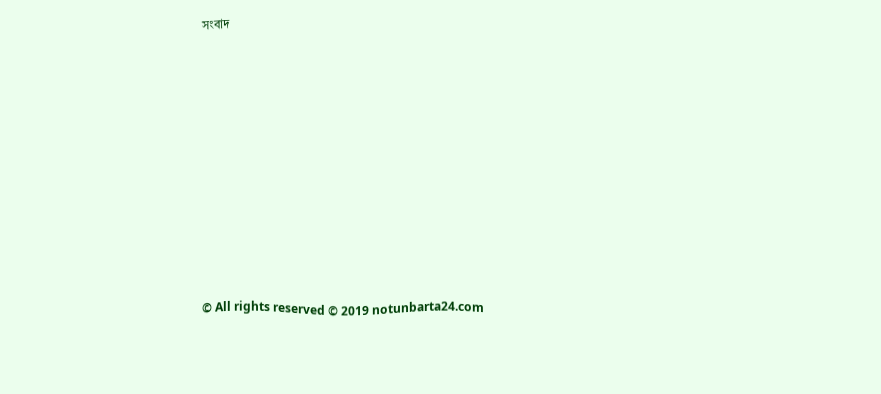সংবাদ










© All rights reserved © 2019 notunbarta24.com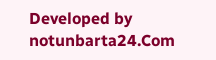Developed by notunbarta24.Com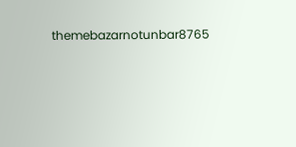themebazarnotunbar8765